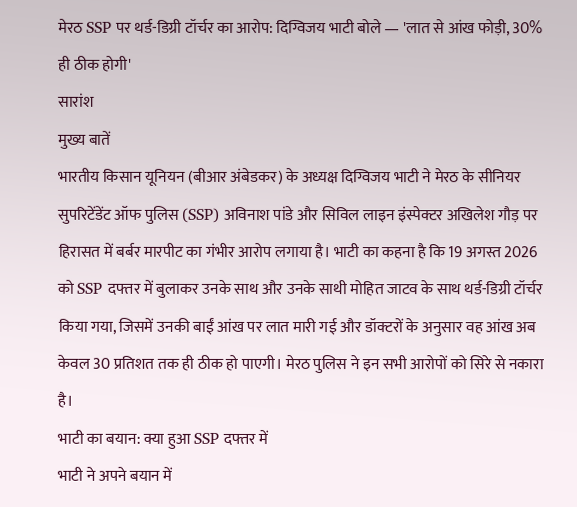मेरठ SSP पर थर्ड-डिग्री टॉर्चर का आरोप: दिग्विजय भाटी बोले — 'लात से आंख फोड़ी, 30% ही ठीक होगी'
सारांश
मुख्य बातें
भारतीय किसान यूनियन (बीआर अंबेडकर) के अध्यक्ष दिग्विजय भाटी ने मेरठ के सीनियर सुपरिटेंडेंट ऑफ पुलिस (SSP) अविनाश पांडे और सिविल लाइन इंस्पेक्टर अखिलेश गौड़ पर हिरासत में बर्बर मारपीट का गंभीर आरोप लगाया है। भाटी का कहना है कि 19 अगस्त 2026 को SSP दफ्तर में बुलाकर उनके साथ और उनके साथी मोहित जाटव के साथ थर्ड-डिग्री टॉर्चर किया गया, जिसमें उनकी बाईं आंख पर लात मारी गई और डॉक्टरों के अनुसार वह आंख अब केवल 30 प्रतिशत तक ही ठीक हो पाएगी। मेरठ पुलिस ने इन सभी आरोपों को सिरे से नकारा है।
भाटी का बयान: क्या हुआ SSP दफ्तर में
भाटी ने अपने बयान में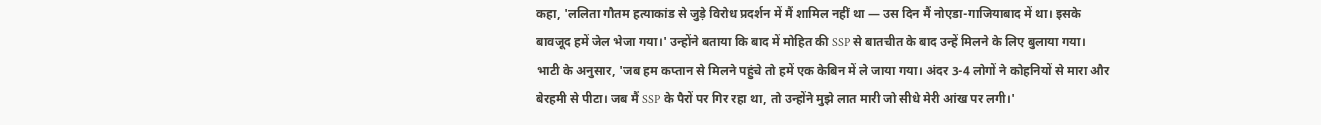कहा, 'ललिता गौतम हत्याकांड से जुड़े विरोध प्रदर्शन में मैं शामिल नहीं था — उस दिन मैं नोएडा-गाजियाबाद में था। इसके बावजूद हमें जेल भेजा गया।' उन्होंने बताया कि बाद में मोहित की SSP से बातचीत के बाद उन्हें मिलने के लिए बुलाया गया।
भाटी के अनुसार, 'जब हम कप्तान से मिलने पहुंचे तो हमें एक केबिन में ले जाया गया। अंदर 3-4 लोगों ने कोहनियों से मारा और बेरहमी से पीटा। जब मैं SSP के पैरों पर गिर रहा था, तो उन्होंने मुझे लात मारी जो सीधे मेरी आंख पर लगी।'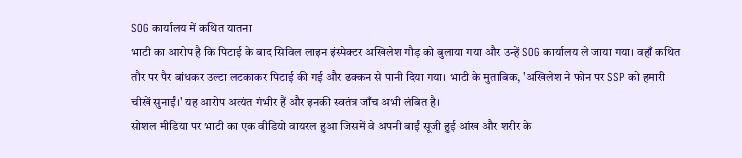SOG कार्यालय में कथित यातना
भाटी का आरोप है कि पिटाई के बाद सिविल लाइन इंस्पेक्टर अखिलेश गौड़ को बुलाया गया और उन्हें SOG कार्यालय ले जाया गया। वहाँ कथित तौर पर पैर बांधकर उल्टा लटकाकर पिटाई की गई और ढक्कन से पानी दिया गया। भाटी के मुताबिक, 'अखिलेश ने फोन पर SSP को हमारी चीखें सुनाईं।' यह आरोप अत्यंत गंभीर हैं और इनकी स्वतंत्र जाँच अभी लंबित है।
सोशल मीडिया पर भाटी का एक वीडियो वायरल हुआ जिसमें वे अपनी बाईं सूजी हुई आंख और शरीर के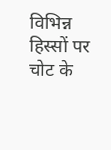विभिन्न हिस्सों पर चोट के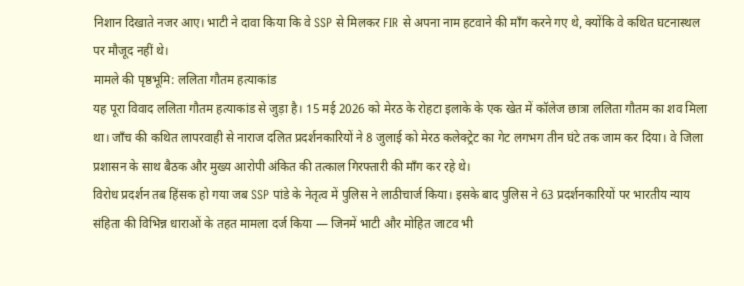निशान दिखाते नजर आए। भाटी ने दावा किया कि वे SSP से मिलकर FIR से अपना नाम हटवाने की माँग करने गए थे, क्योंकि वे कथित घटनास्थल पर मौजूद नहीं थे।
मामले की पृष्ठभूमि: ललिता गौतम हत्याकांड
यह पूरा विवाद ललिता गौतम हत्याकांड से जुड़ा है। 15 मई 2026 को मेरठ के रोहटा इलाके के एक खेत में कॉलेज छात्रा ललिता गौतम का शव मिला था। जाँच की कथित लापरवाही से नाराज दलित प्रदर्शनकारियों ने 8 जुलाई को मेरठ कलेक्ट्रेट का गेट लगभग तीन घंटे तक जाम कर दिया। वे जिला प्रशासन के साथ बैठक और मुख्य आरोपी अंकित की तत्काल गिरफ्तारी की माँग कर रहे थे।
विरोध प्रदर्शन तब हिंसक हो गया जब SSP पांडे के नेतृत्व में पुलिस ने लाठीचार्ज किया। इसके बाद पुलिस ने 63 प्रदर्शनकारियों पर भारतीय न्याय संहिता की विभिन्न धाराओं के तहत मामला दर्ज किया — जिनमें भाटी और मोहित जाटव भी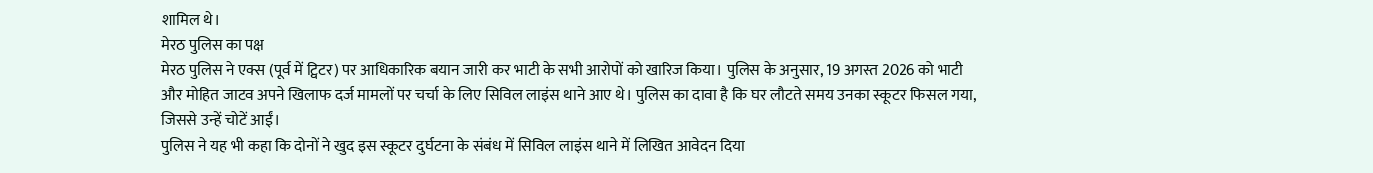शामिल थे।
मेरठ पुलिस का पक्ष
मेरठ पुलिस ने एक्स (पूर्व में ट्विटर) पर आधिकारिक बयान जारी कर भाटी के सभी आरोपों को खारिज किया। पुलिस के अनुसार, 19 अगस्त 2026 को भाटी और मोहित जाटव अपने खिलाफ दर्ज मामलों पर चर्चा के लिए सिविल लाइंस थाने आए थे। पुलिस का दावा है कि घर लौटते समय उनका स्कूटर फिसल गया, जिससे उन्हें चोटें आईं।
पुलिस ने यह भी कहा कि दोनों ने खुद इस स्कूटर दुर्घटना के संबंध में सिविल लाइंस थाने में लिखित आवेदन दिया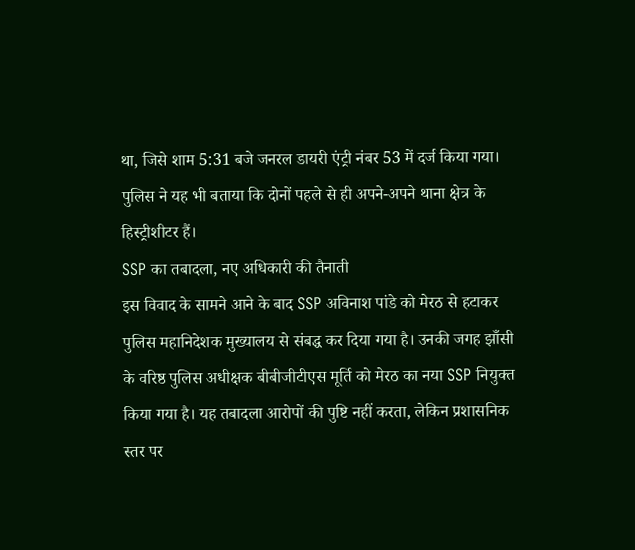था, जिसे शाम 5:31 बजे जनरल डायरी एंट्री नंबर 53 में दर्ज किया गया। पुलिस ने यह भी बताया कि दोनों पहले से ही अपने-अपने थाना क्षेत्र के हिस्ट्रीशीटर हैं।
SSP का तबादला, नए अधिकारी की तैनाती
इस विवाद के सामने आने के बाद SSP अविनाश पांडे को मेरठ से हटाकर पुलिस महानिदेशक मुख्यालय से संबद्ध कर दिया गया है। उनकी जगह झाँसी के वरिष्ठ पुलिस अधीक्षक बीबीजीटीएस मूर्ति को मेरठ का नया SSP नियुक्त किया गया है। यह तबादला आरोपों की पुष्टि नहीं करता, लेकिन प्रशासनिक स्तर पर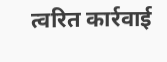त्वरित कार्रवाई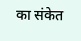का संकेत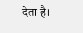देता है।